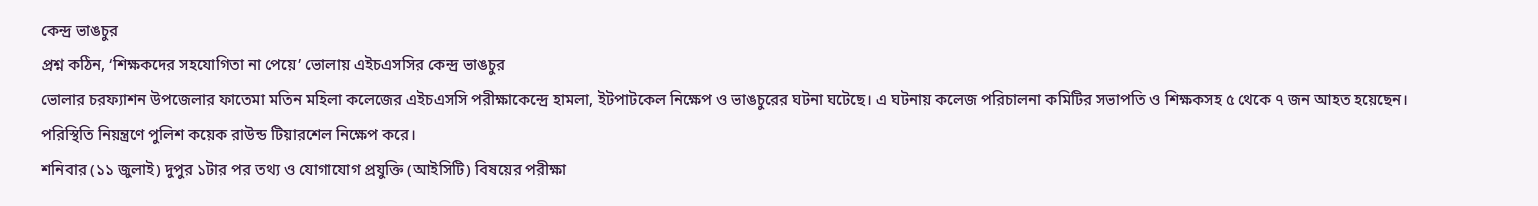কেন্দ্র ভাঙচুর
প্রশ্ন কঠিন, ‘শিক্ষকদের সহযোগিতা না পেয়ে’ ভোলায় এইচএসসির কেন্দ্র ভাঙচুর
ভোলার চরফ্যাশন উপজেলার ফাতেমা মতিন মহিলা কলেজের এইচএসসি পরীক্ষাকেন্দ্রে হামলা, ইটপাটকেল নিক্ষেপ ও ভাঙচুরের ঘটনা ঘটেছে। এ ঘটনায় কলেজ পরিচালনা কমিটির সভাপতি ও শিক্ষকসহ ৫ থেকে ৭ জন আহত হয়েছেন। পরিস্থিতি নিয়ন্ত্রণে পুলিশ কয়েক রাউন্ড টিয়ারশেল নিক্ষেপ করে।
শনিবার (১১ জুলাই) দুপুর ১টার পর তথ্য ও যোগাযোগ প্রযুক্তি (আইসিটি) বিষয়ের পরীক্ষা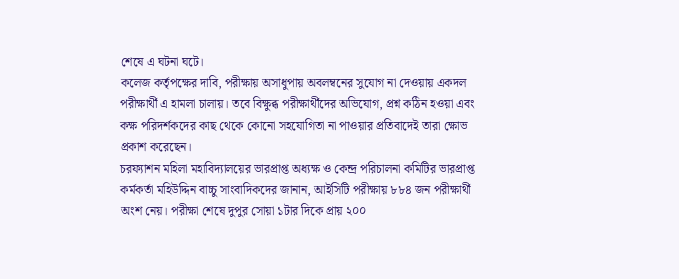শেষে এ ঘটনা ঘটে।
কলেজ কর্তৃপক্ষের দাবি, পরীক্ষায় অসাধুপায় অবলম্বনের সুযোগ না দেওয়ায় একদল পরীক্ষার্থী এ হামলা চালায়। তবে বিক্ষুব্ধ পরীক্ষার্থীদের অভিযোগ, প্রশ্ন কঠিন হওয়া এবং কক্ষ পরিদর্শকদের কাছ থেকে কোনো সহযোগিতা না পাওয়ার প্রতিবাদেই তারা ক্ষোভ প্রকাশ করেছেন।
চরফ্যাশন মহিলা মহাবিদ্যালয়ের ভারপ্রাপ্ত অধ্যক্ষ ও কেন্দ্র পরিচালনা কমিটির ভারপ্রাপ্ত কর্মকর্তা মহিউদ্দিন বাচ্চু সাংবাদিকদের জানান, আইসিটি পরীক্ষায় ৮৮৪ জন পরীক্ষার্থী অংশ নেয়। পরীক্ষা শেষে দুপুর সোয়া ১টার দিকে প্রায় ২০০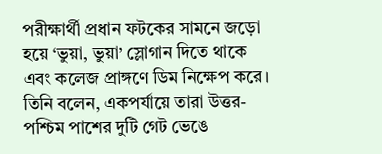পরীক্ষার্থী প্রধান ফটকের সামনে জড়ো হয়ে ‘ভুয়া, ভুয়া’ স্লোগান দিতে থাকে এবং কলেজ প্রাঙ্গণে ডিম নিক্ষেপ করে।
তিনি বলেন, একপর্যায়ে তারা উত্তর-পশ্চিম পাশের দুটি গেট ভেঙে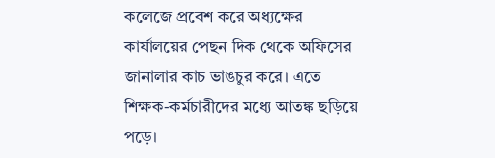কলেজে প্রবেশ করে অধ্যক্ষের কার্যালয়ের পেছন দিক থেকে অফিসের জানালার কাচ ভাঙচুর করে। এতে শিক্ষক-কর্মচারীদের মধ্যে আতঙ্ক ছড়িয়ে পড়ে।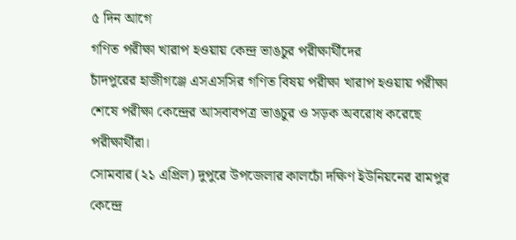৫ দিন আগে
গণিত পরীক্ষা খারাপ হওয়ায় কেন্দ্র ভাঙচুর পরীক্ষার্থীদের
চাঁদপুরের হাজীগঞ্জে এসএসসির গণিত বিষয় পরীক্ষা খারাপ হওয়ায় পরীক্ষা শেষে পরীক্ষা কেন্দ্রের আসবাবপত্র ভাঙচুর ও সড়ক অবরোধ করেছে পরীক্ষার্থীরা।
সোমবার (২১ এপ্রিল) দুপুরে উপজেলার কালচোঁ দক্ষিণ ইউনিয়নের রামপুর কেন্দ্রে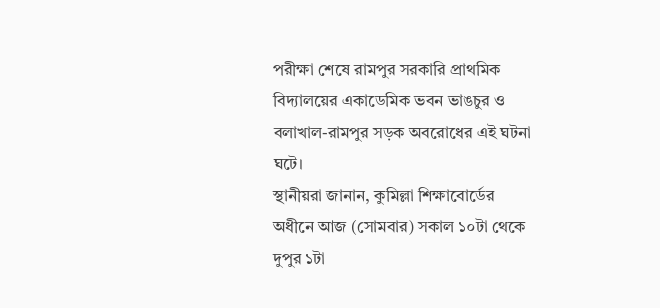পরীক্ষা শেষে রামপুর সরকারি প্রাথমিক বিদ্যালয়ের একাডেমিক ভবন ভাঙচুর ও বলাখাল-রামপুর সড়ক অবরোধের এই ঘটনা ঘটে।
স্থানীয়রা জানান, কুমিল্লা শিক্ষাবোর্ডের অধীনে আজ (সোমবার) সকাল ১০টা থেকে দুপুর ১টা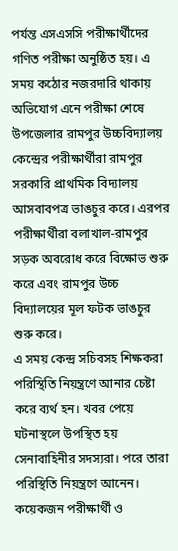পর্যন্ত এসএসসি পরীক্ষার্থীদের গণিত পরীক্ষা অনুষ্ঠিত হয়। এ সময় কঠোর নজরদারি থাকায় অভিযোগ এনে পরীক্ষা শেষে উপজেলার রামপুর উচ্চবিদ্যালয় কেন্দ্রের পরীক্ষার্থীরা রামপুর সরকারি প্রাথমিক বিদ্যালয় আসবাবপত্র ভাঙচুর করে। এরপর পরীক্ষার্থীরা বলাখাল-রামপুর সড়ক অবরোধ করে বিক্ষোভ শুরু করে এবং রামপুর উচ্চ বিদ্যালয়ের মূল ফটক ভাঙচুর শুরু করে।
এ সময় কেন্দ্র সচিবসহ শিক্ষকরা পরিস্থিতি নিয়ন্ত্রণে আনার চেষ্টা করে ব্যর্থ হন। খবর পেয়ে ঘটনাস্থলে উপস্থিত হয় সেনাবাহিনীর সদস্যরা। পরে তারা পরিস্থিতি নিয়ন্ত্রণে আনেন।
কয়েকজন পরীক্ষার্থী ও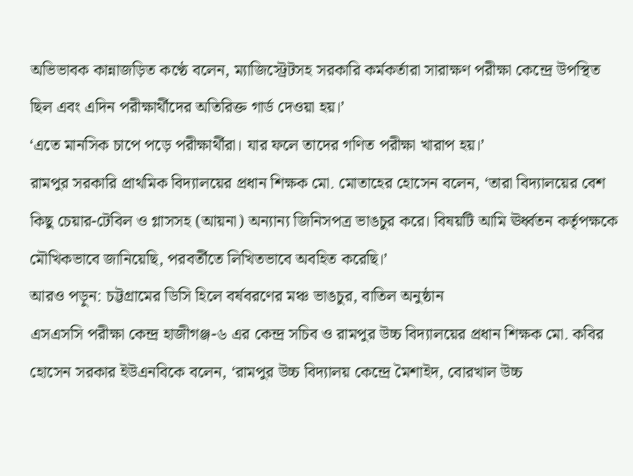অভিভাবক কান্নাজড়িত কণ্ঠে বলেন, ম্যাজিস্ট্রেটসহ সরকারি কর্মকর্তারা সারাক্ষণ পরীক্ষা কেন্দ্রে উপস্থিত ছিল এবং এদিন পরীক্ষার্থীদের অতিরিক্ত গার্ড দেওয়া হয়।’
‘এতে মানসিক চাপে পড়ে পরীক্ষার্থীরা। যার ফলে তাদের গণিত পরীক্ষা খারাপ হয়।’
রামপুর সরকারি প্রাথমিক বিদ্যালয়ের প্রধান শিক্ষক মো. মোতাহের হোসেন বলেন, ‘তারা বিদ্যালয়ের বেশ কিছু চেয়ার-টেবিল ও গ্লাসসহ (আয়না) অন্যান্য জিনিসপত্র ভাঙচুর করে। বিষয়টি আমি ঊর্ধ্বতন কর্তৃপক্ষকে মৌখিকভাবে জানিয়েছি, পরবর্তীতে লিখিতভাবে অবহিত করেছি।’
আরও পড়ুন: চট্টগ্রামের ডিসি হিলে বর্ষবরণের মঞ্চ ভাঙচুর, বাতিল অনুষ্ঠান
এসএসসি পরীক্ষা কেন্দ্র হাজীগঞ্জ-৬ এর কেন্দ্র সচিব ও রামপুর উচ্চ বিদ্যালয়ের প্রধান শিক্ষক মো. কবির হোসেন সরকার ইউএনবিকে বলেন, ‘রামপুর উচ্চ বিদ্যালয় কেন্দ্রে মৈশাইদ, বোরখাল উচ্চ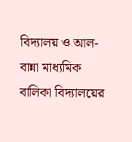বিদ্যালয় ও আল-বান্না মাধ্যমিক বালিকা বিদ্যালয়ের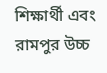শিক্ষার্থী এবং রামপুর উচ্চ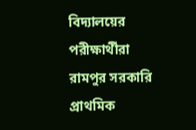বিদ্যালয়ের পরীক্ষার্থীরা রামপুর সরকারি প্রাথমিক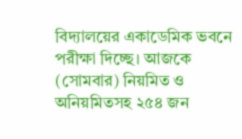বিদ্যালয়ের একাডেমিক ভবনে পরীক্ষা দিচ্ছে। আজকে (সোমবার) নিয়মিত ও অনিয়মিতসহ ২৫৪ জন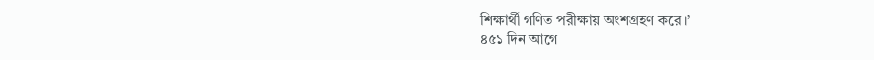শিক্ষার্থী গণিত পরীক্ষায় অংশগ্রহণ করে।’
৪৫১ দিন আগে